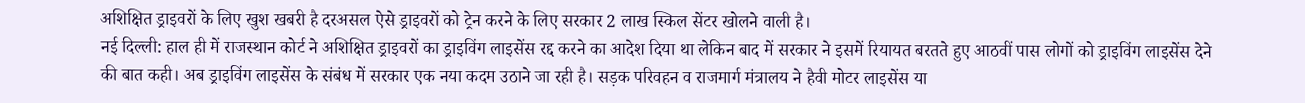अशिक्षित ड्राइवरों के लिए खुश खबरी है दरअसल ऐसे ड्राइवरों को ट्रेन करने के लिए सरकार 2 लाख स्किल सेंटर खोलने वाली है।
नई दिल्ली: हाल ही में राजस्थान कोर्ट ने अशिक्षित ड्राइवरों का ड्राइविंग लाइसेंस रद्द करने का आदेश दिया था लेकिन बाद में सरकार ने इसमें रियायत बरतते हुए आठवीं पास लोगों को ड्राइविंग लाइसेंस देने की बात कही। अब ड्राइविंग लाइसेंस के संबंध में सरकार एक नया कदम उठाने जा रही है। सड़क परिवहन व राजमार्ग मंत्रालय ने हैवी मोटर लाइसेंस या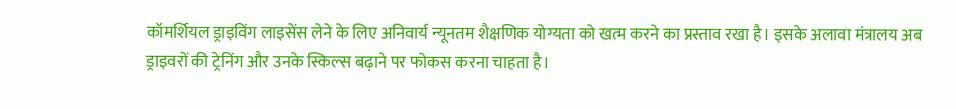कॉमर्शियल ड्राइविंग लाइसेंस लेने के लिए अनिवार्य न्यूनतम शैक्षणिक योग्यता को खत्म करने का प्रस्ताव रखा है। इसके अलावा मंत्रालय अब ड्राइवरों की ट्रेनिंग और उनके स्किल्स बढ़ाने पर फोकस करना चाहता है।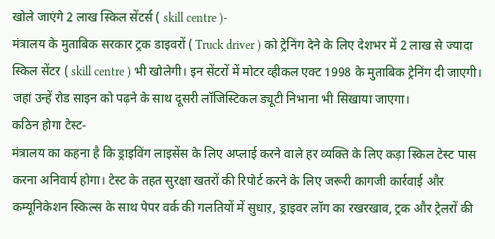खोले जाएंगे 2 लाख स्किल सेंटर्स ( skill centre )-
मंत्रालय के मुताबिक सरकार ट्रक डाइवरों ( Truck driver ) को ट्रेनिंग देने के लिए देशभर में 2 लाख से ज्यादा स्किल सेंटर ( skill centre ) भी खोलेगी। इन सेंटरों में मोटर व्हीकल एक्ट 1998 के मुताबिक ट्रेनिंग दी जाएगी। जहां उन्हें रोड साइन को पढ़ने के साथ दूसरी लॉजिस्टिकल ड्यूटी निभाना भी सिखाया जाएगा।
कठिन होगा टेस्ट-
मंत्रालय का कहना है कि ड्राइविंग लाइसेंस के लिए अप्लाई करने वाले हर व्यक्ति के लिए कड़ा स्किल टेस्ट पास करना अनिवार्य होगा। टेस्ट के तहत सुरक्षा खतरों की रिपोर्ट करने के लिए जरूरी कागजी कार्रवाई और कम्यूनिकेशन स्किल्स के साथ पेपर वर्क की गलतियों में सुधाऱ, ड्राइवर लॉग का रखरखाव, ट्रक और ट्रेलरों की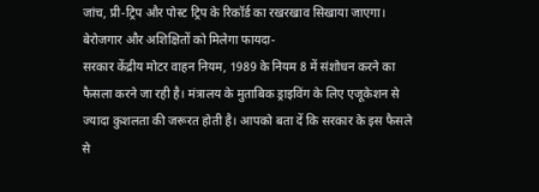जांच, प्री-ट्रिप और पोस्ट ट्रिप के रिकॉर्ड का रखरखाव सिखाया जाएगा।
बेरोजगार और अशिक्षितों को मिलेगा फायदा-
सरकार केंद्रीय मोटर वाहन नियम, 1989 के नियम 8 में संशोधन करने का फैसला करने जा रही है। मंत्रालय के मुताबिक ड्राइविंग के लिए एजूकेशन से ज्यादा कुशलता की जरूरत होती है। आपको बता दें कि सरकार के इस फैसले से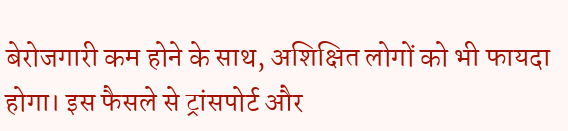बेरोजगारी कम होने के साथ, अशिक्षित लोगों को भी फायदा होगा। इस फैसले से ट्रांसपोर्ट और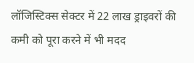लॉजिस्टिक्स सेक्टर में 22 लाख ड्राइवरों की कमी को पूरा करने में भी मदद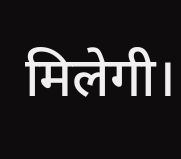मिलेगी।